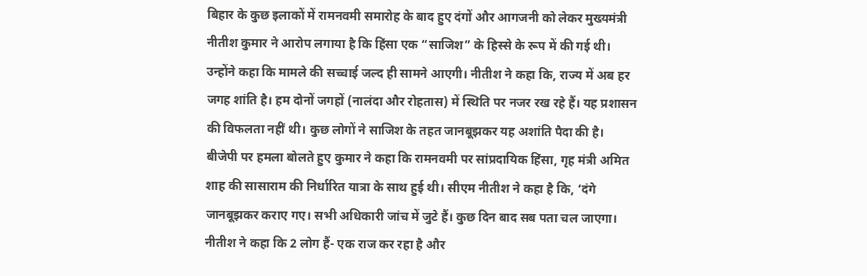बिहार के कुछ इलाकों में रामनवमी समारोह के बाद हुए दंगों और आगजनी को लेकर मुख्यमंत्री नीतीश कुमार ने आरोप लगाया है कि हिंसा एक “साजिश” के हिस्से के रूप में की गई थी। उन्होंने कहा कि मामले की सच्चाई जल्द ही सामने आएगी। नीतीश ने कहा कि, राज्य में अब हर जगह शांति है। हम दोनों जगहों (नालंदा और रोहतास) में स्थिति पर नजर रख रहे हैं। यह प्रशासन की विफलता नहीं थी। कुछ लोगों ने साजिश के तहत जानबूझकर यह अशांति पैदा की है।
बीजेपी पर हमला बोलते हुए कुमार ने कहा कि रामनवमी पर सांप्रदायिक हिंसा, गृह मंत्री अमित शाह की सासाराम की निर्धारित यात्रा के साथ हुई थी। सीएम नीतीश ने कहा है कि, ‘दंगे जानबूझकर कराए गए। सभी अधिकारी जांच में जुटे हैं। कुछ दिन बाद सब पता चल जाएगा। नीतीश ने कहा कि 2 लोग हैं- एक राज कर रहा है और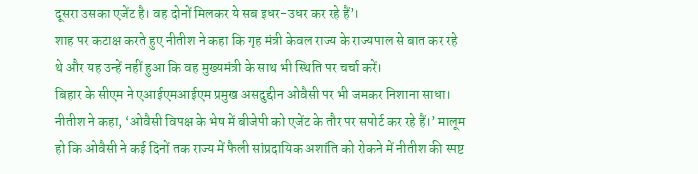दूसरा उसका एजेंट है। वह दोनों मिलकर ये सब इधर-उधर कर रहे हैं’।
शाह पर कटाक्ष करते हुए नीतीश ने कहा कि गृह मंत्री केवल राज्य के राज्यपाल से बात कर रहे थे और यह उन्हें नहीं हुआ कि वह मुख्यमंत्री के साथ भी स्थिति पर चर्चा करें।
बिहार के सीएम ने एआईएमआईएम प्रमुख असदुद्दीन ओवैसी पर भी जमकर निशाना साधा। नीतीश ने कहा, ‘ओवैसी विपक्ष के भेष में बीजेपी को एजेंट के तौर पर सपोर्ट कर रहे हैं।’ मालूम हो कि ओवैसी ने कई दिनों तक राज्य में फैली सांप्रदायिक अशांति को रोकने में नीतीश की स्पष्ट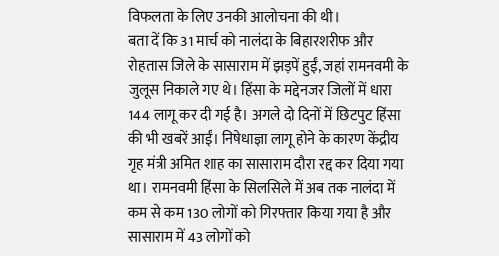विफलता के लिए उनकी आलोचना की थी।
बता दें कि 31 मार्च को नालंदा के बिहारशरीफ और रोहतास जिले के सासाराम में झड़पें हुईं, जहां रामनवमी के जुलूस निकाले गए थे। हिंसा के मद्देनजर जिलों में धारा 144 लागू कर दी गई है। अगले दो दिनों में छिटपुट हिंसा की भी खबरें आईं। निषेधाज्ञा लागू होने के कारण केंद्रीय गृह मंत्री अमित शाह का सासाराम दौरा रद्द कर दिया गया था। रामनवमी हिंसा के सिलसिले में अब तक नालंदा में कम से कम 130 लोगों को गिरफ्तार किया गया है और सासाराम में 43 लोगों को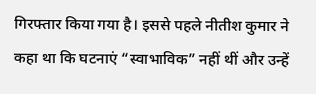गिरफ्तार किया गया है। इससे पहले नीतीश कुमार ने कहा था कि घटनाएं “स्वाभाविक” नहीं थीं और उन्हें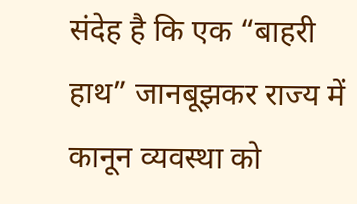संदेह है कि एक “बाहरी हाथ” जानबूझकर राज्य में कानून व्यवस्था को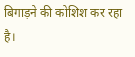बिगाड़ने की कोशिश कर रहा है।